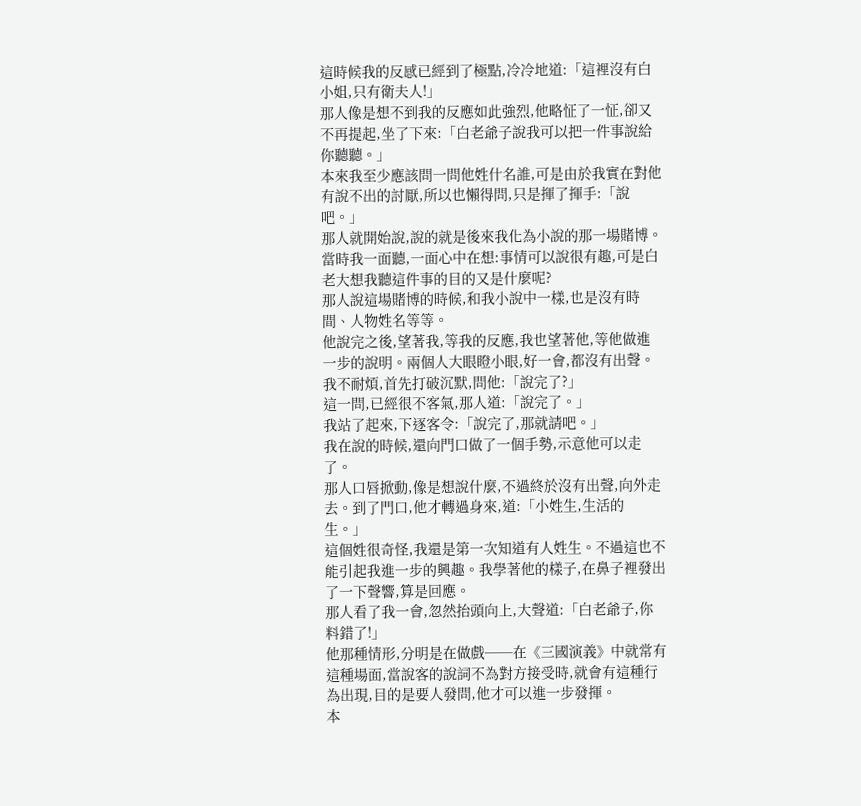這時候我的反感已經到了極點,冷冷地道:「這裡沒有白小姐,只有衛夫人!」
那人像是想不到我的反應如此強烈,他略怔了一怔,卻又不再提起,坐了下來:「白老爺子說我可以把一件事說給你聽聽。」
本來我至少應該問一問他姓什名誰,可是由於我實在對他有說不出的討厭,所以也懶得問,只是揮了揮手:「說吧。」
那人就開始說,說的就是後來我化為小說的那一場賭博。
當時我一面聽,一面心中在想:事情可以說很有趣,可是白老大想我聽這件事的目的又是什麼呢?
那人說這場賭博的時候,和我小說中一樣,也是沒有時間、人物姓名等等。
他說完之後,望著我,等我的反應,我也望著他,等他做進一步的說明。兩個人大眼瞪小眼,好一會,都沒有出聲。
我不耐煩,首先打破沉默,問他:「說完了?」
這一問,已經很不客氣,那人道:「說完了。」
我站了起來,下逐客令:「說完了,那就請吧。」
我在說的時候,還向門口做了一個手勢,示意他可以走了。
那人口唇掀動,像是想說什麼,不過終於沒有出聲,向外走去。到了門口,他才轉過身來,道:「小姓生,生活的生。」
這個姓很奇怪,我還是第一次知道有人姓生。不過這也不能引起我進一步的興趣。我學著他的樣子,在鼻子裡發出了一下聲響,算是回應。
那人看了我一會,忽然抬頭向上,大聲道:「白老爺子,你料錯了!」
他那種情形,分明是在做戲──在《三國演義》中就常有這種場面,當說客的說詞不為對方接受時,就會有這種行為出現,目的是要人發問,他才可以進一步發揮。
本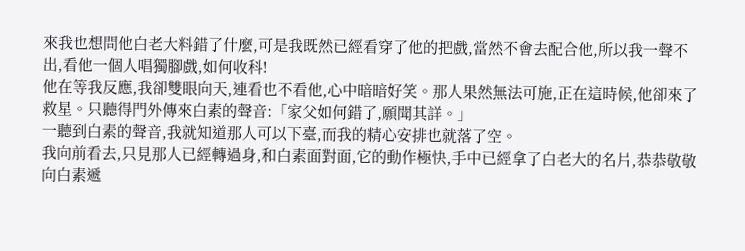來我也想問他白老大料錯了什麼,可是我既然已經看穿了他的把戲,當然不會去配合他,所以我一聲不出,看他一個人唱獨腳戲,如何收科!
他在等我反應,我卻雙眼向天,連看也不看他,心中暗暗好笑。那人果然無法可施,正在這時候,他卻來了救星。只聽得門外傳來白素的聲音:「家父如何錯了,願聞其詳。」
一聽到白素的聲音,我就知道那人可以下臺,而我的精心安排也就落了空。
我向前看去,只見那人已經轉過身,和白素面對面,它的動作極快,手中已經拿了白老大的名片,恭恭敬敬向白素遞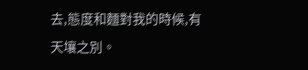去,態度和麵對我的時候,有天壤之別。